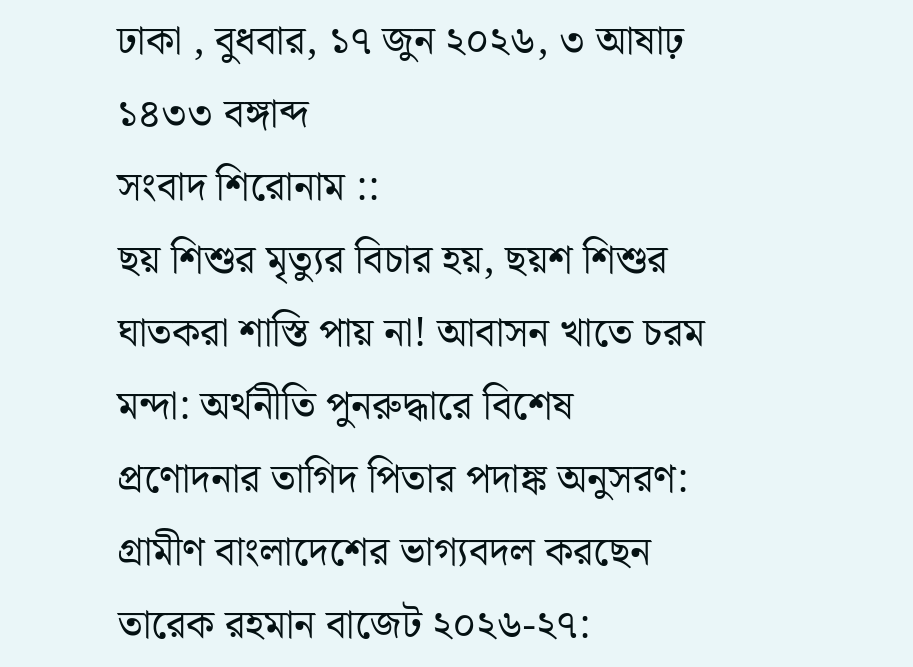ঢাকা , বুধবার, ১৭ জুন ২০২৬, ৩ আষাঢ় ১৪৩৩ বঙ্গাব্দ
সংবাদ শিরোনাম ::
ছয় শিশুর মৃত্যুর বিচার হয়, ছয়শ শিশুর ঘাতকরা শাস্তি পায় না! আবাসন খাতে চরম মন্দা: অর্থনীতি পুনরুদ্ধারে বিশেষ প্রণোদনার তাগিদ পিতার পদাঙ্ক অনুসরণ: গ্রামীণ বাংলাদেশের ভাগ্যবদল করছেন তারেক রহমান বাজেট ২০২৬-২৭: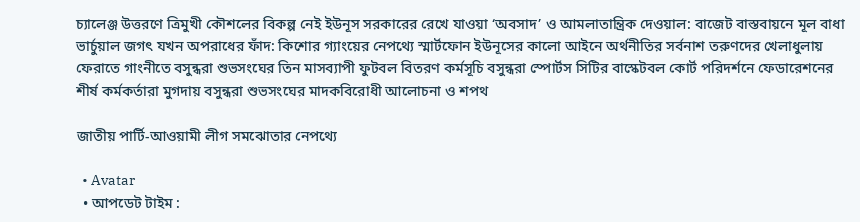চ্যালেঞ্জ উত্তরণে ত্রিমুখী কৌশলের বিকল্প নেই ইউনূস সরকারের রেখে যাওয়া ‘অবসাদ’ ও আমলাতান্ত্রিক দেওয়াল: বাজেট বাস্তবায়নে মূল বাধা ভার্চুয়াল জগৎ যখন অপরাধের ফাঁদ: কিশোর গ্যাংয়ের নেপথ্যে স্মার্টফোন ইউনূসের কালো আইনে অর্থনীতির সর্বনাশ তরুণদের খেলাধুলায় ফেরাতে গাংনীতে বসুন্ধরা শুভসংঘের তিন মাসব্যাপী ফুটবল বিতরণ কর্মসূচি বসুন্ধরা স্পোর্টস সিটির বাস্কেটবল কোর্ট পরিদর্শনে ফেডারেশনের শীর্ষ কর্মকর্তারা মুগদায় বসুন্ধরা শুভসংঘের মাদকবিরোধী আলোচনা ও শপথ

জাতীয় পার্টি-আওয়ামী লীগ সমঝোতার নেপথ্যে

  • Avatar
  • আপডেট টাইম :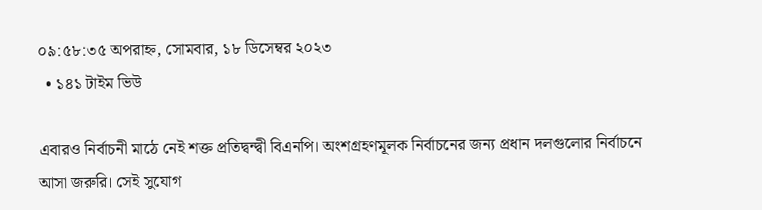০৯:৫৮:৩৫ অপরাহ্ন, সোমবার, ১৮ ডিসেম্বর ২০২৩
  • ১৪১ টাইম ভিউ

এবারও নির্বাচনী মাঠে নেই শক্ত প্রতিদ্বন্দ্বী বিএনপি। অংশগ্রহণমূলক নির্বাচনের জন্য প্রধান দলগুলোর নির্বাচনে আসা জরুরি। সেই সুযোগ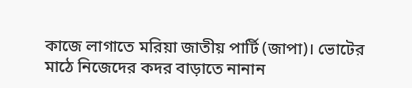কাজে লাগাতে মরিয়া জাতীয় পার্টি (জাপা)। ভোটের মাঠে নিজেদের কদর বাড়াতে নানান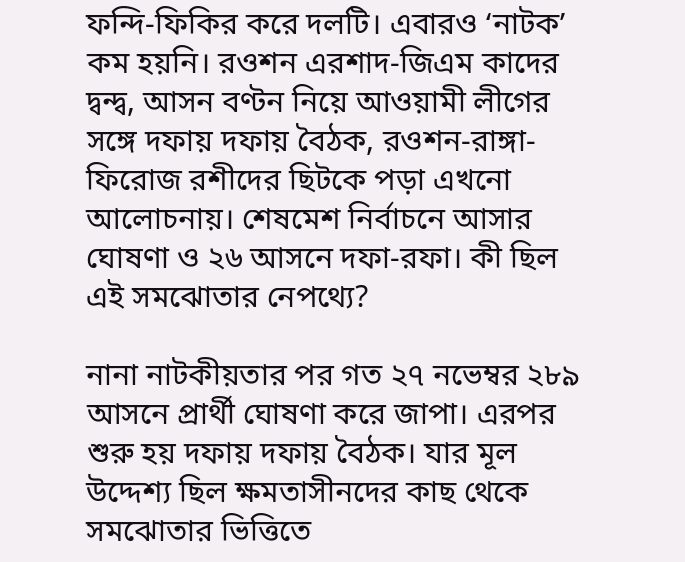ফন্দি-ফিকির করে দলটি। এবারও ‘নাটক’ কম হয়নি। রওশন এরশাদ-জিএম কাদের দ্বন্দ্ব, আসন বণ্টন নিয়ে আওয়ামী লীগের সঙ্গে দফায় দফায় বৈঠক, রওশন-রাঙ্গা-ফিরোজ রশীদের ছিটকে পড়া এখনো আলোচনায়। শেষমেশ নির্বাচনে আসার ঘোষণা ও ২৬ আসনে দফা-রফা। কী ছিল এই সমঝোতার নেপথ্যে?

নানা নাটকীয়তার পর গত ২৭ নভেম্বর ২৮৯ আসনে প্রার্থী ঘোষণা করে জাপা। এরপর শুরু হয় দফায় দফায় বৈঠক। যার মূল উদ্দেশ্য ছিল ক্ষমতাসীনদের কাছ থেকে সমঝোতার ভিত্তিতে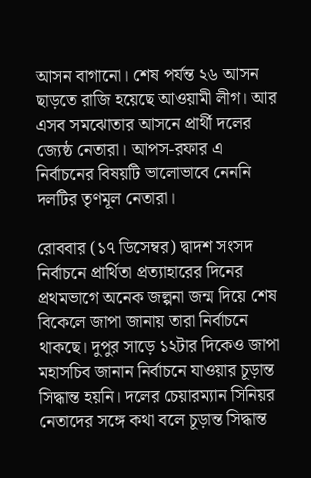আসন বাগানো। শেষ পর্যন্ত ২৬ আসন ছাড়তে রাজি হয়েছে আওয়ামী লীগ। আর এসব সমঝোতার আসনে প্রার্থী দলের জ্যেষ্ঠ নেতারা। আপস-রফার এ নির্বাচনের বিষয়টি ভালোভাবে নেননি দলটির তৃণমূল নেতারা।

রোববার (১৭ ডিসেম্বর) দ্বাদশ সংসদ নির্বাচনে প্রার্থিতা প্রত্যাহারের দিনের প্রথমভাগে অনেক জল্পনা জন্ম দিয়ে শেষ বিকেলে জাপা জানায় তারা নির্বাচনে থাকছে। দুপুর সাড়ে ১২টার দিকেও জাপা মহাসচিব জানান নির্বাচনে যাওয়ার চূড়ান্ত সিদ্ধান্ত হয়নি। দলের চেয়ারম্যান সিনিয়র নেতাদের সঙ্গে কথা বলে চূড়ান্ত সিদ্ধান্ত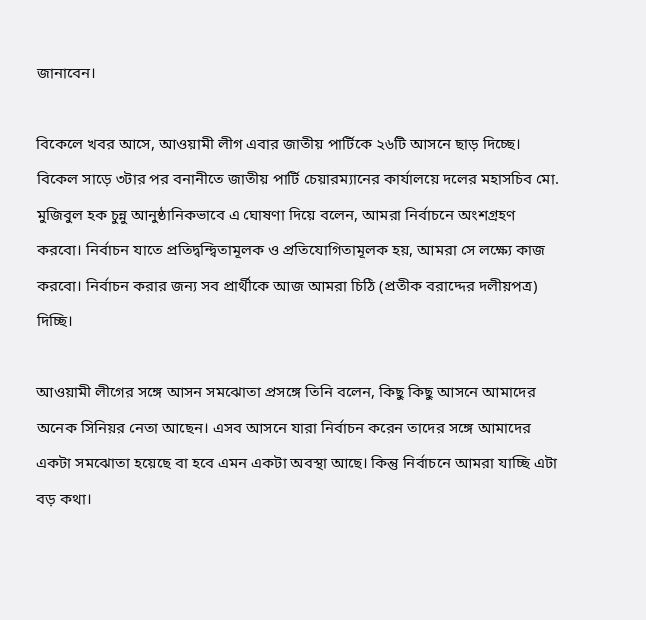জানাবেন।

বিকেলে খবর আসে, আওয়ামী লীগ এবার জাতীয় পার্টিকে ২৬টি আসনে ছাড় দিচ্ছে। বিকেল সাড়ে ৩টার পর বনানীতে জাতীয় পার্টি চেয়ারম্যানের কার্যালয়ে দলের মহাসচিব মো. মুজিবুল হক চুন্নু আনুষ্ঠানিকভাবে এ ঘোষণা দিয়ে বলেন, আমরা নির্বাচনে অংশগ্রহণ করবো। নির্বাচন যাতে প্রতিদ্বন্দ্বিতামূলক ও প্রতিযোগিতামূলক হয়, আমরা সে লক্ষ্যে কাজ করবো। নির্বাচন করার জন্য সব প্রার্থীকে আজ আমরা চিঠি (প্রতীক বরাদ্দের দলীয়পত্র) দিচ্ছি।

আওয়ামী লীগের সঙ্গে আসন সমঝোতা প্রসঙ্গে তিনি বলেন, কিছু কিছু আসনে আমাদের অনেক সিনিয়র নেতা আছেন। এসব আসনে যারা নির্বাচন করেন তাদের সঙ্গে আমাদের একটা সমঝোতা হয়েছে বা হবে এমন একটা অবস্থা আছে। কিন্তু নির্বাচনে আমরা যাচ্ছি এটা বড় কথা।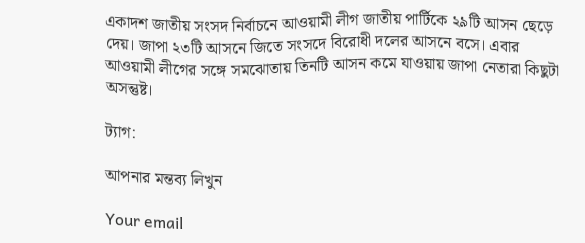একাদশ জাতীয় সংসদ নির্বাচনে আওয়ামী লীগ জাতীয় পার্টিকে ২৯টি আসন ছেড়ে দেয়। জাপা ২৩টি আসনে জিতে সংসদে বিরোধী দলের আসনে বসে। এবার আওয়ামী লীগের সঙ্গে সমঝোতায় তিনটি আসন কমে যাওয়ায় জাপা নেতারা কিছুটা অসন্তুষ্ট।

ট্যাগ:

আপনার মন্তব্য লিখুন

Your email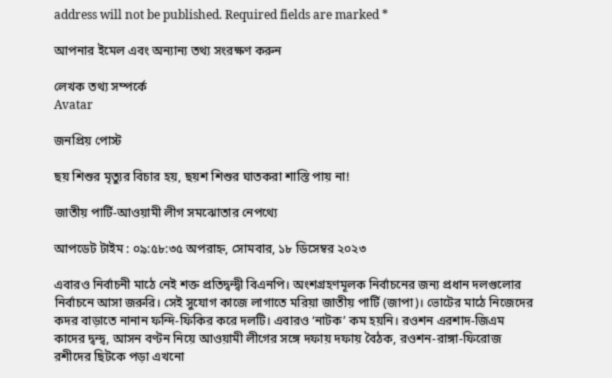address will not be published. Required fields are marked *

আপনার ইমেল এবং অন্যান্য তথ্য সংরক্ষণ করুন

লেখক তথ্য সম্পর্কে
Avatar

জনপ্রিয় পোস্ট

ছয় শিশুর মৃত্যুর বিচার হয়, ছয়শ শিশুর ঘাতকরা শাস্তি পায় না!

জাতীয় পার্টি-আওয়ামী লীগ সমঝোতার নেপথ্যে

আপডেট টাইম : ০৯:৫৮:৩৫ অপরাহ্ন, সোমবার, ১৮ ডিসেম্বর ২০২৩

এবারও নির্বাচনী মাঠে নেই শক্ত প্রতিদ্বন্দ্বী বিএনপি। অংশগ্রহণমূলক নির্বাচনের জন্য প্রধান দলগুলোর নির্বাচনে আসা জরুরি। সেই সুযোগ কাজে লাগাতে মরিয়া জাতীয় পার্টি (জাপা)। ভোটের মাঠে নিজেদের কদর বাড়াতে নানান ফন্দি-ফিকির করে দলটি। এবারও ‘নাটক’ কম হয়নি। রওশন এরশাদ-জিএম কাদের দ্বন্দ্ব, আসন বণ্টন নিয়ে আওয়ামী লীগের সঙ্গে দফায় দফায় বৈঠক, রওশন-রাঙ্গা-ফিরোজ রশীদের ছিটকে পড়া এখনো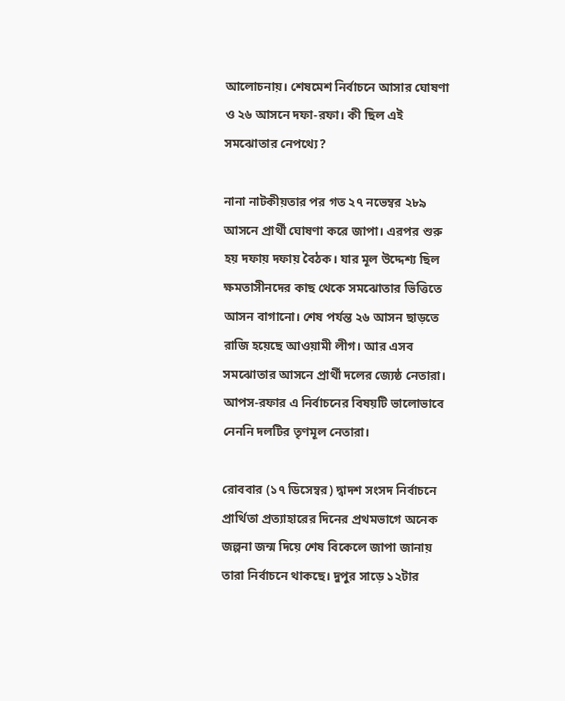আলোচনায়। শেষমেশ নির্বাচনে আসার ঘোষণা ও ২৬ আসনে দফা-রফা। কী ছিল এই সমঝোতার নেপথ্যে?

নানা নাটকীয়তার পর গত ২৭ নভেম্বর ২৮৯ আসনে প্রার্থী ঘোষণা করে জাপা। এরপর শুরু হয় দফায় দফায় বৈঠক। যার মূল উদ্দেশ্য ছিল ক্ষমতাসীনদের কাছ থেকে সমঝোতার ভিত্তিতে আসন বাগানো। শেষ পর্যন্ত ২৬ আসন ছাড়তে রাজি হয়েছে আওয়ামী লীগ। আর এসব সমঝোতার আসনে প্রার্থী দলের জ্যেষ্ঠ নেতারা। আপস-রফার এ নির্বাচনের বিষয়টি ভালোভাবে নেননি দলটির তৃণমূল নেতারা।

রোববার (১৭ ডিসেম্বর) দ্বাদশ সংসদ নির্বাচনে প্রার্থিতা প্রত্যাহারের দিনের প্রথমভাগে অনেক জল্পনা জন্ম দিয়ে শেষ বিকেলে জাপা জানায় তারা নির্বাচনে থাকছে। দুপুর সাড়ে ১২টার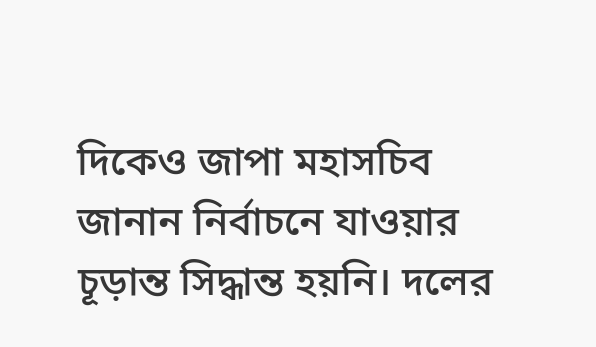দিকেও জাপা মহাসচিব জানান নির্বাচনে যাওয়ার চূড়ান্ত সিদ্ধান্ত হয়নি। দলের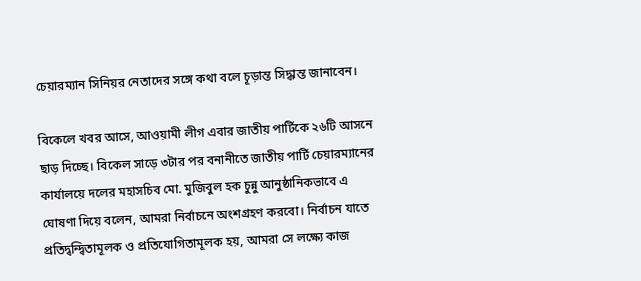চেয়ারম্যান সিনিয়র নেতাদের সঙ্গে কথা বলে চূড়ান্ত সিদ্ধান্ত জানাবেন।

বিকেলে খবর আসে, আওয়ামী লীগ এবার জাতীয় পার্টিকে ২৬টি আসনে ছাড় দিচ্ছে। বিকেল সাড়ে ৩টার পর বনানীতে জাতীয় পার্টি চেয়ারম্যানের কার্যালয়ে দলের মহাসচিব মো. মুজিবুল হক চুন্নু আনুষ্ঠানিকভাবে এ ঘোষণা দিয়ে বলেন, আমরা নির্বাচনে অংশগ্রহণ করবো। নির্বাচন যাতে প্রতিদ্বন্দ্বিতামূলক ও প্রতিযোগিতামূলক হয়, আমরা সে লক্ষ্যে কাজ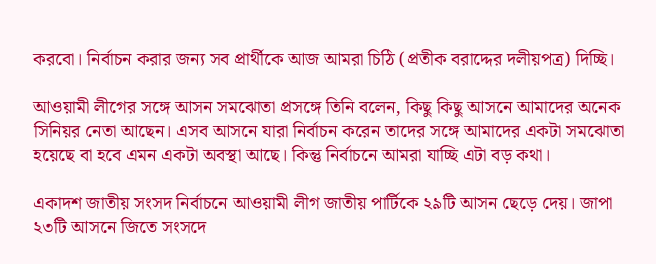করবো। নির্বাচন করার জন্য সব প্রার্থীকে আজ আমরা চিঠি (প্রতীক বরাদ্দের দলীয়পত্র) দিচ্ছি।

আওয়ামী লীগের সঙ্গে আসন সমঝোতা প্রসঙ্গে তিনি বলেন, কিছু কিছু আসনে আমাদের অনেক সিনিয়র নেতা আছেন। এসব আসনে যারা নির্বাচন করেন তাদের সঙ্গে আমাদের একটা সমঝোতা হয়েছে বা হবে এমন একটা অবস্থা আছে। কিন্তু নির্বাচনে আমরা যাচ্ছি এটা বড় কথা।

একাদশ জাতীয় সংসদ নির্বাচনে আওয়ামী লীগ জাতীয় পার্টিকে ২৯টি আসন ছেড়ে দেয়। জাপা ২৩টি আসনে জিতে সংসদে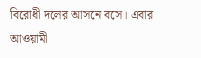বিরোধী দলের আসনে বসে। এবার আওয়ামী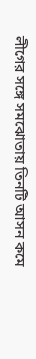লীগের সঙ্গে সমঝোতায় তিনটি আসন কমে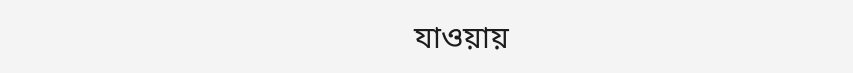যাওয়ায়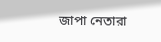জাপা নেতারা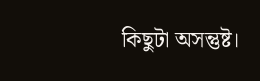কিছুটা অসন্তুষ্ট।